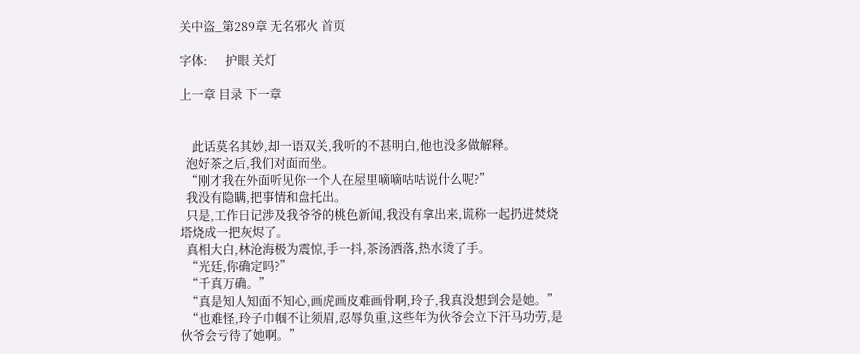关中盗_第289章 无名邪火 首页

字体:      护眼 关灯

上一章 目录 下一章


    此话莫名其妙,却一语双关,我听的不甚明白,他也没多做解释。
  泡好茶之后,我们对面而坐。
  “刚才我在外面听见你一个人在屋里嘀嘀咕咕说什么呢?”
  我没有隐瞒,把事情和盘托出。
  只是,工作日记涉及我爷爷的桃色新闻,我没有拿出来,谎称一起扔进焚烧塔烧成一把灰烬了。
  真相大白,林沧海极为震惊,手一抖,茶汤洒落,热水烫了手。
  “光廷,你确定吗?”
  “千真万确。”
  “真是知人知面不知心,画虎画皮难画骨啊,玲子,我真没想到会是她。”
  “也难怪,玲子巾帼不让须眉,忍辱负重,这些年为伙爷会立下汗马功劳,是伙爷会亏待了她啊。”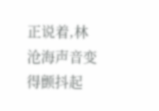正说着,林沧海声音变得颤抖起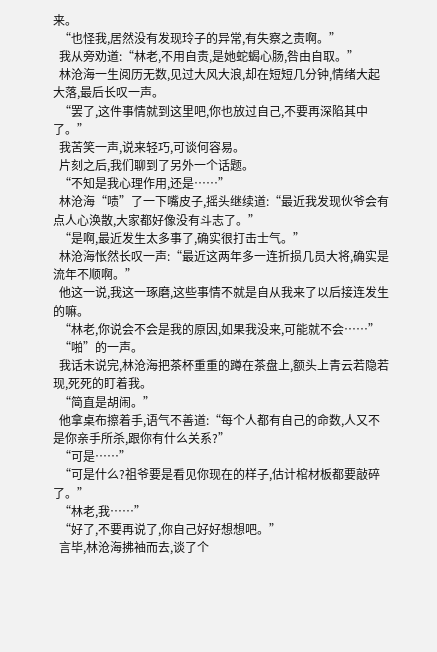来。
  “也怪我,居然没有发现玲子的异常,有失察之责啊。”
  我从旁劝道:“林老,不用自责,是她蛇蝎心肠,咎由自取。”
  林沧海一生阅历无数,见过大风大浪,却在短短几分钟,情绪大起大落,最后长叹一声。
  “罢了,这件事情就到这里吧,你也放过自己,不要再深陷其中了。”
  我苦笑一声,说来轻巧,可谈何容易。
  片刻之后,我们聊到了另外一个话题。
  “不知是我心理作用,还是……”
  林沧海“啧”了一下嘴皮子,摇头继续道:“最近我发现伙爷会有点人心涣散,大家都好像没有斗志了。”
  “是啊,最近发生太多事了,确实很打击士气。”
  林沧海怅然长叹一声:“最近这两年多一连折损几员大将,确实是流年不顺啊。”
  他这一说,我这一琢磨,这些事情不就是自从我来了以后接连发生的嘛。
  “林老,你说会不会是我的原因,如果我没来,可能就不会……”
  “啪”的一声。
  我话未说完,林沧海把茶杯重重的蹲在茶盘上,额头上青云若隐若现,死死的盯着我。
  “简直是胡闹。”
  他拿桌布擦着手,语气不善道:“每个人都有自己的命数,人又不是你亲手所杀,跟你有什么关系?”
  “可是……”
  “可是什么?祖爷要是看见你现在的样子,估计棺材板都要敲碎了。”
  “林老,我……”
  “好了,不要再说了,你自己好好想想吧。”
  言毕,林沧海拂袖而去,谈了个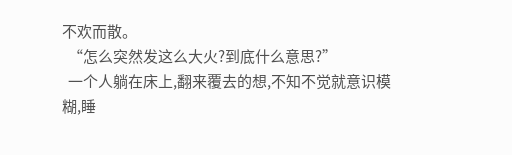不欢而散。
  “怎么突然发这么大火?到底什么意思?”
  一个人躺在床上,翻来覆去的想,不知不觉就意识模糊,睡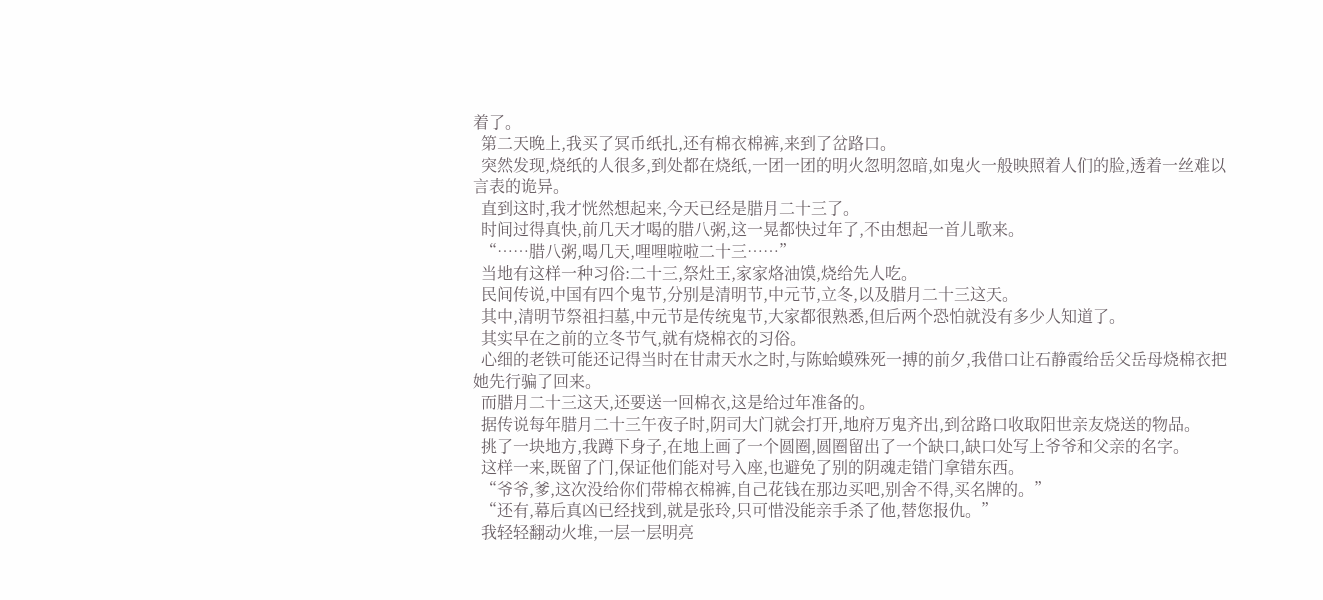着了。
  第二天晚上,我买了冥币纸扎,还有棉衣棉裤,来到了岔路口。
  突然发现,烧纸的人很多,到处都在烧纸,一团一团的明火忽明忽暗,如鬼火一般映照着人们的脸,透着一丝难以言表的诡异。
  直到这时,我才恍然想起来,今天已经是腊月二十三了。
  时间过得真快,前几天才喝的腊八粥,这一晃都快过年了,不由想起一首儿歌来。
  “……腊八粥,喝几天,哩哩啦啦二十三……”
  当地有这样一种习俗:二十三,祭灶王,家家烙油馍,烧给先人吃。
  民间传说,中国有四个鬼节,分别是清明节,中元节,立冬,以及腊月二十三这天。
  其中,清明节祭祖扫墓,中元节是传统鬼节,大家都很熟悉,但后两个恐怕就没有多少人知道了。
  其实早在之前的立冬节气,就有烧棉衣的习俗。
  心细的老铁可能还记得当时在甘肃天水之时,与陈蛤蟆殊死一搏的前夕,我借口让石静霞给岳父岳母烧棉衣把她先行骗了回来。
  而腊月二十三这天,还要送一回棉衣,这是给过年准备的。
  据传说每年腊月二十三午夜子时,阴司大门就会打开,地府万鬼齐出,到岔路口收取阳世亲友烧送的物品。
  挑了一块地方,我蹲下身子,在地上画了一个圆圈,圆圈留出了一个缺口,缺口处写上爷爷和父亲的名字。
  这样一来,既留了门,保证他们能对号入座,也避免了别的阴魂走错门拿错东西。
  “爷爷,爹,这次没给你们带棉衣棉裤,自己花钱在那边买吧,别舍不得,买名牌的。”
  “还有,幕后真凶已经找到,就是张玲,只可惜没能亲手杀了他,替您报仇。”
  我轻轻翻动火堆,一层一层明亮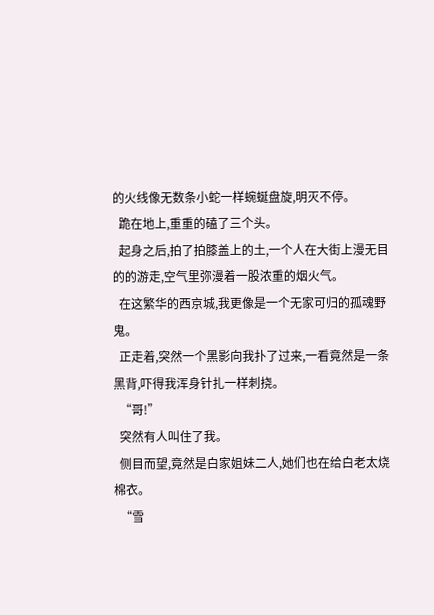的火线像无数条小蛇一样蜿蜒盘旋,明灭不停。
  跪在地上,重重的磕了三个头。
  起身之后,拍了拍膝盖上的土,一个人在大街上漫无目的的游走,空气里弥漫着一股浓重的烟火气。
  在这繁华的西京城,我更像是一个无家可归的孤魂野鬼。
  正走着,突然一个黑影向我扑了过来,一看竟然是一条黑背,吓得我浑身针扎一样刺挠。
  “哥!”
  突然有人叫住了我。
  侧目而望,竟然是白家姐妹二人,她们也在给白老太烧棉衣。
  “雪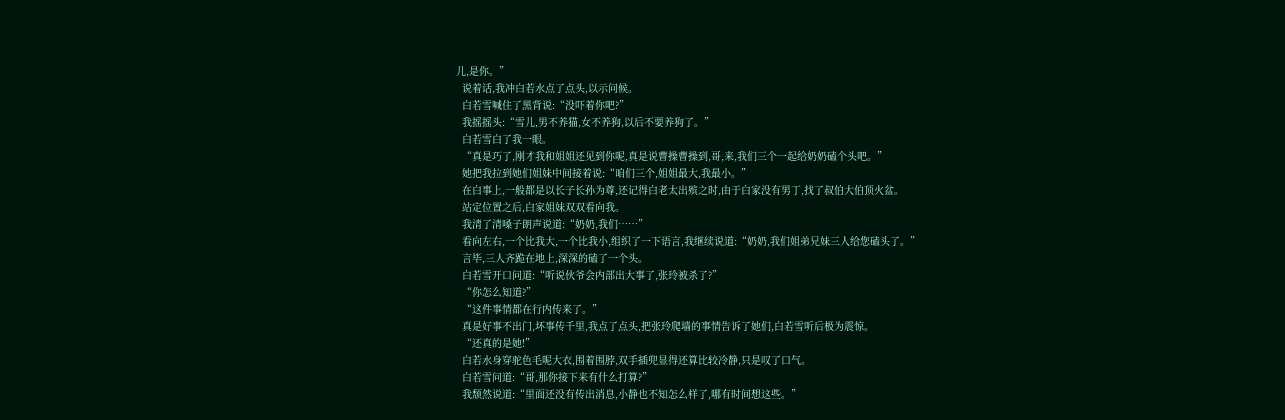儿,是你。”
  说着话,我冲白若水点了点头,以示问候。
  白若雪喊住了黑背说:“没吓着你吧?”
  我摇摇头:“雪儿,男不养猫,女不养狗,以后不要养狗了。”
  白若雪白了我一眼。
  “真是巧了,刚才我和姐姐还见到你呢,真是说曹操曹操到,哥,来,我们三个一起给奶奶磕个头吧。”
  她把我拉到她们姐妹中间接着说:“咱们三个,姐姐最大,我最小。”
  在白事上,一般都是以长子长孙为尊,还记得白老太出殡之时,由于白家没有男丁,找了叔伯大伯顶火盆。
  站定位置之后,白家姐妹双双看向我。
  我清了清嗓子朗声说道:“奶奶,我们……”
  看向左右,一个比我大,一个比我小,组织了一下语言,我继续说道:“奶奶,我们姐弟兄妹三人给您磕头了。”
  言毕,三人齐跪在地上,深深的磕了一个头。
  白若雪开口问道:“听说伙爷会内部出大事了,张玲被杀了?”
  “你怎么知道?”
  “这件事情都在行内传来了。”
  真是好事不出门,坏事传千里,我点了点头,把张玲爬墙的事情告诉了她们,白若雪听后极为震惊。
  “还真的是她!”
  白若水身穿驼色毛呢大衣,围着围脖,双手插兜显得还算比较冷静,只是叹了口气。
  白若雪问道:“哥,那你接下来有什么打算?”
  我颓然说道:“里面还没有传出消息,小静也不知怎么样了,哪有时间想这些。”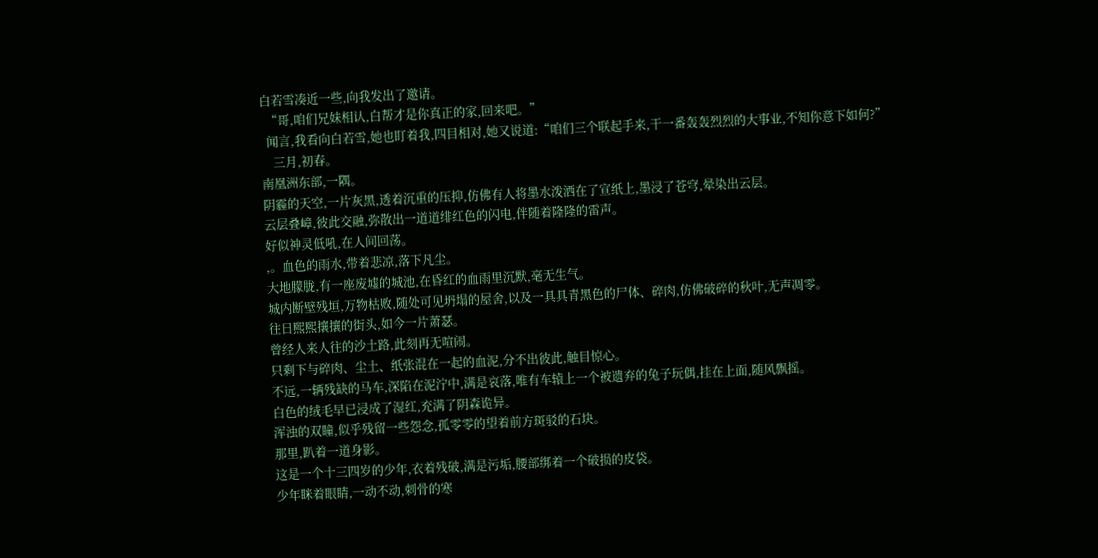白若雪凑近一些,向我发出了邀请。
  “哥,咱们兄妹相认,白帮才是你真正的家,回来吧。”
  闻言,我看向白若雪,她也盯着我,四目相对,她又说道:“咱们三个联起手来,干一番轰轰烈烈的大事业,不知你意下如何?”
    三月,初春。
南凰洲东部,一隅。
阴霾的天空,一片灰黑,透着沉重的压抑,仿佛有人将墨水泼洒在了宣纸上,墨浸了苍穹,晕染出云层。
云层叠嶂,彼此交融,弥散出一道道绯红色的闪电,伴随着隆隆的雷声。
好似神灵低吼,在人间回荡。
,。血色的雨水,带着悲凉,落下凡尘。
大地朦胧,有一座废墟的城池,在昏红的血雨里沉默,毫无生气。
城内断壁残垣,万物枯败,随处可见坍塌的屋舍,以及一具具青黑色的尸体、碎肉,仿佛破碎的秋叶,无声凋零。
往日熙熙攘攘的街头,如今一片萧瑟。
曾经人来人往的沙土路,此刻再无喧闹。
只剩下与碎肉、尘土、纸张混在一起的血泥,分不出彼此,触目惊心。
不远,一辆残缺的马车,深陷在泥泞中,满是哀落,唯有车辕上一个被遗弃的兔子玩偶,挂在上面,随风飘摇。
白色的绒毛早已浸成了湿红,充满了阴森诡异。
浑浊的双瞳,似乎残留一些怨念,孤零零的望着前方斑驳的石块。
那里,趴着一道身影。
这是一个十三四岁的少年,衣着残破,满是污垢,腰部绑着一个破损的皮袋。
少年眯着眼睛,一动不动,刺骨的寒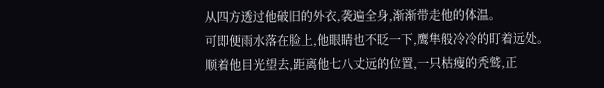从四方透过他破旧的外衣,袭遍全身,渐渐带走他的体温。
可即便雨水落在脸上,他眼睛也不眨一下,鹰隼般冷冷的盯着远处。
顺着他目光望去,距离他七八丈远的位置,一只枯瘦的秃鹫,正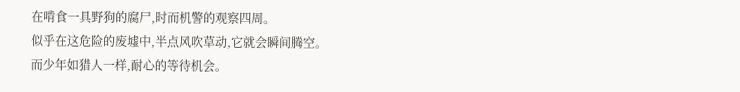在啃食一具野狗的腐尸,时而机警的观察四周。
似乎在这危险的废墟中,半点风吹草动,它就会瞬间腾空。
而少年如猎人一样,耐心的等待机会。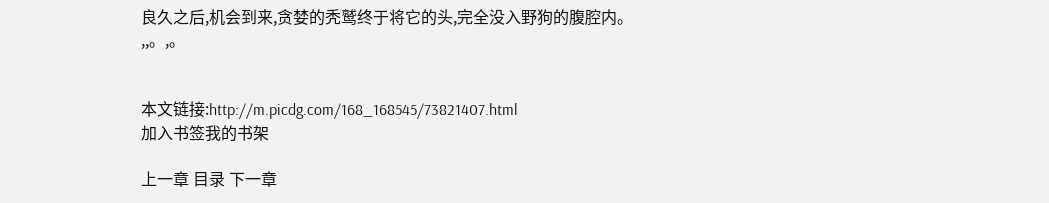良久之后,机会到来,贪婪的秃鹫终于将它的头,完全没入野狗的腹腔内。
,,。,。


本文链接:http://m.picdg.com/168_168545/73821407.html
加入书签我的书架

上一章 目录 下一章